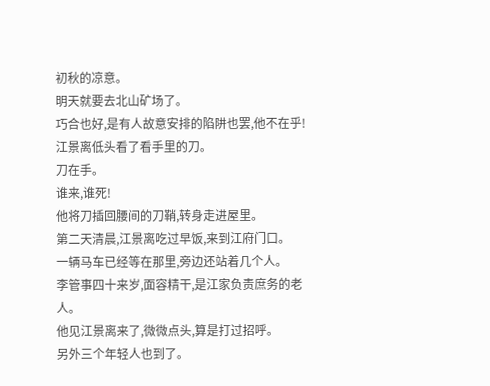初秋的凉意。
明天就要去北山矿场了。
巧合也好,是有人故意安排的陷阱也罢,他不在乎!
江景离低头看了看手里的刀。
刀在手。
谁来,谁死!
他将刀插回腰间的刀鞘,转身走进屋里。
第二天清晨,江景离吃过早饭,来到江府门口。
一辆马车已经等在那里,旁边还站着几个人。
李管事四十来岁,面容精干,是江家负责庶务的老人。
他见江景离来了,微微点头,算是打过招呼。
另外三个年轻人也到了。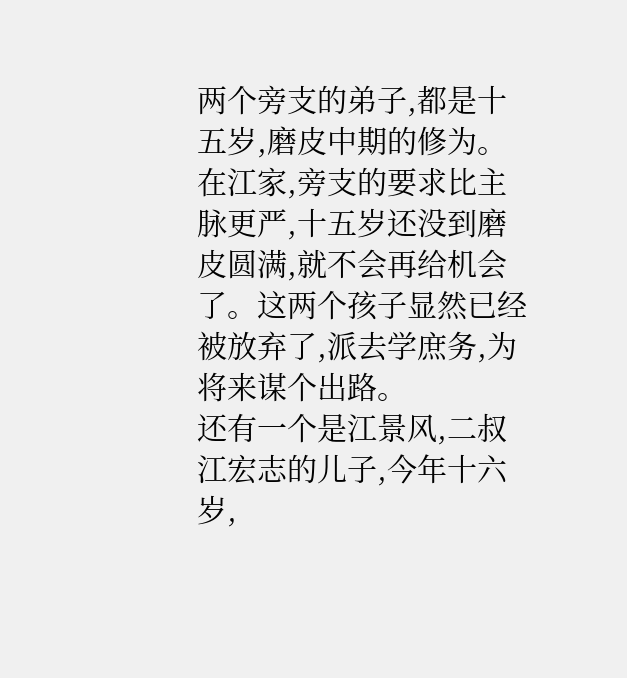两个旁支的弟子,都是十五岁,磨皮中期的修为。
在江家,旁支的要求比主脉更严,十五岁还没到磨皮圆满,就不会再给机会了。这两个孩子显然已经被放弃了,派去学庶务,为将来谋个出路。
还有一个是江景风,二叔江宏志的儿子,今年十六岁,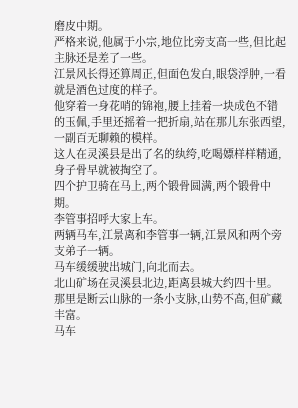磨皮中期。
严格来说,他属于小宗,地位比旁支高一些,但比起主脉还是差了一些。
江景风长得还算周正,但面色发白,眼袋浮肿,一看就是酒色过度的样子。
他穿着一身花哨的锦袍,腰上挂着一块成色不错的玉佩,手里还摇着一把折扇,站在那儿东张西望,一副百无聊赖的模样。
这人在灵溪县是出了名的纨绔,吃喝嫖样样精通,身子骨早就被掏空了。
四个护卫骑在马上,两个锻骨圆满,两个锻骨中期。
李管事招呼大家上车。
两辆马车,江景离和李管事一辆,江景风和两个旁支弟子一辆。
马车缓缓驶出城门,向北而去。
北山矿场在灵溪县北边,距离县城大约四十里。
那里是断云山脉的一条小支脉,山势不高,但矿藏丰富。
马车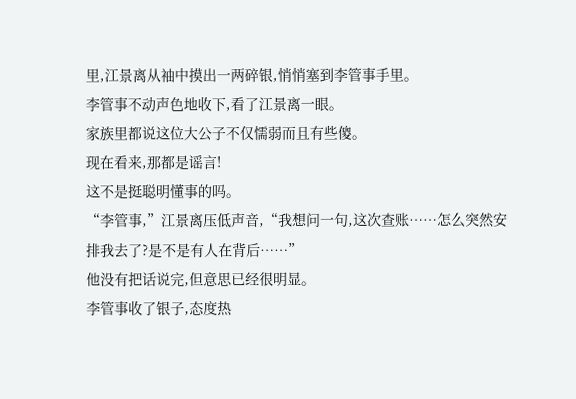里,江景离从袖中摸出一两碎银,悄悄塞到李管事手里。
李管事不动声色地收下,看了江景离一眼。
家族里都说这位大公子不仅懦弱而且有些傻。
现在看来,那都是谣言!
这不是挺聪明懂事的吗。
“李管事,”江景离压低声音,“我想问一句,这次查账……怎么突然安排我去了?是不是有人在背后……”
他没有把话说完,但意思已经很明显。
李管事收了银子,态度热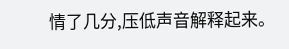情了几分,压低声音解释起来。